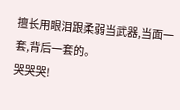擅长用眼泪跟柔弱当武器,当面一套,背后一套的。
哭哭哭!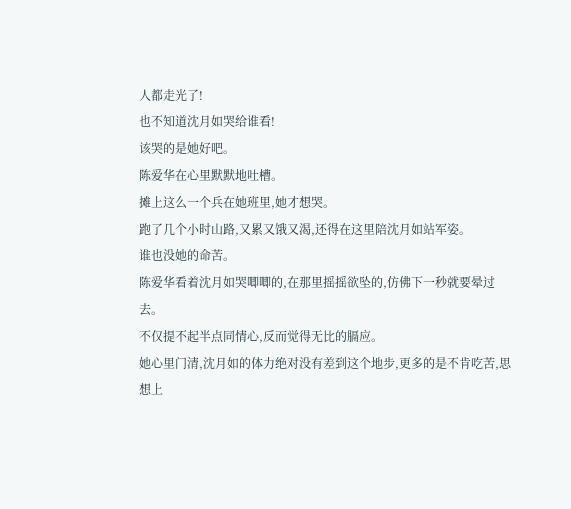人都走光了!
也不知道沈月如哭给谁看!
该哭的是她好吧。
陈爱华在心里默默地吐槽。
摊上这么一个兵在她班里,她才想哭。
跑了几个小时山路,又累又饿又渴,还得在这里陪沈月如站军姿。
谁也没她的命苦。
陈爱华看着沈月如哭唧唧的,在那里摇摇欲坠的,仿佛下一秒就要晕过去。
不仅提不起半点同情心,反而觉得无比的膈应。
她心里门清,沈月如的体力绝对没有差到这个地步,更多的是不肯吃苦,思想上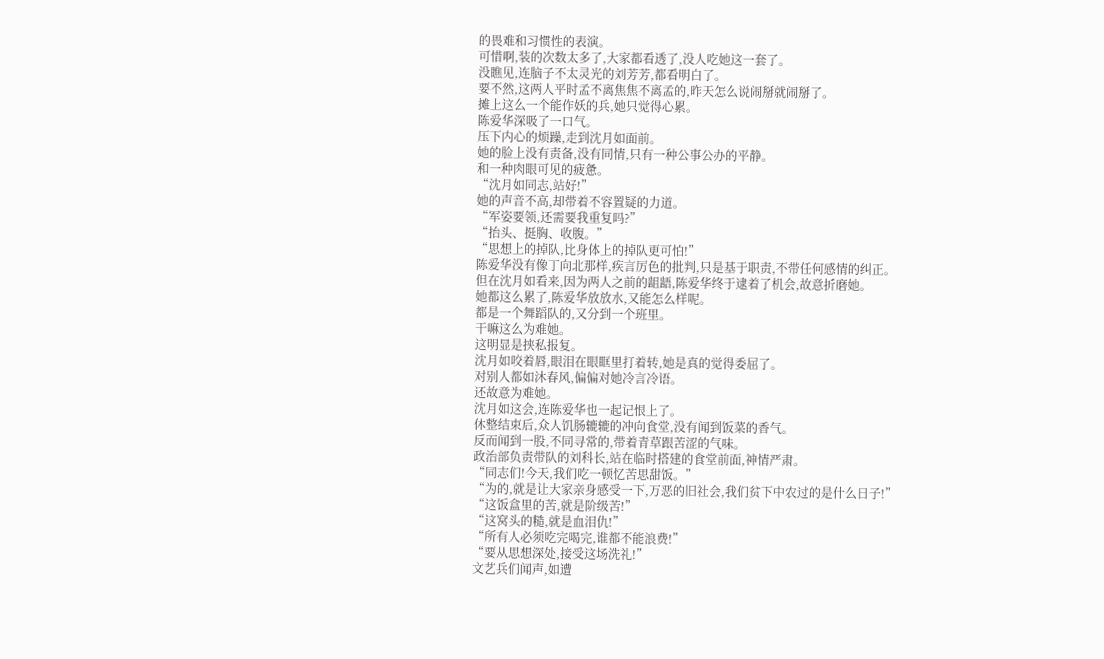的畏难和习惯性的表演。
可惜啊,装的次数太多了,大家都看透了,没人吃她这一套了。
没瞧见,连脑子不太灵光的刘芳芳,都看明白了。
要不然,这两人平时孟不离焦焦不离孟的,昨天怎么说闹掰就闹掰了。
摊上这么一个能作妖的兵,她只觉得心累。
陈爱华深吸了一口气。
压下内心的烦躁,走到沈月如面前。
她的脸上没有责备,没有同情,只有一种公事公办的平静。
和一种肉眼可见的疲惫。
“沈月如同志,站好!”
她的声音不高,却带着不容置疑的力道。
“军姿要领,还需要我重复吗?”
“抬头、挺胸、收腹。”
“思想上的掉队,比身体上的掉队更可怕!”
陈爱华没有像丁向北那样,疾言厉色的批判,只是基于职责,不带任何感情的纠正。
但在沈月如看来,因为两人之前的龃龉,陈爱华终于逮着了机会,故意折磨她。
她都这么累了,陈爱华放放水,又能怎么样呢。
都是一个舞蹈队的,又分到一个班里。
干嘛这么为难她。
这明显是挟私报复。
沈月如咬着唇,眼泪在眼眶里打着转,她是真的觉得委屈了。
对别人都如沐春风,偏偏对她冷言冷语。
还故意为难她。
沈月如这会,连陈爱华也一起记恨上了。
休整结束后,众人饥肠辘辘的冲向食堂,没有闻到饭菜的香气。
反而闻到一股,不同寻常的,带着青草跟苦涩的气味。
政治部负责带队的刘科长,站在临时搭建的食堂前面,神情严肃。
“同志们!今天,我们吃一顿忆苦思甜饭。”
“为的,就是让大家亲身感受一下,万恶的旧社会,我们贫下中农过的是什么日子!”
“这饭盒里的苦,就是阶级苦!”
“这窝头的糙,就是血泪仇!”
“所有人必须吃完喝完,谁都不能浪费!”
“要从思想深处,接受这场洗礼!”
文艺兵们闻声,如遭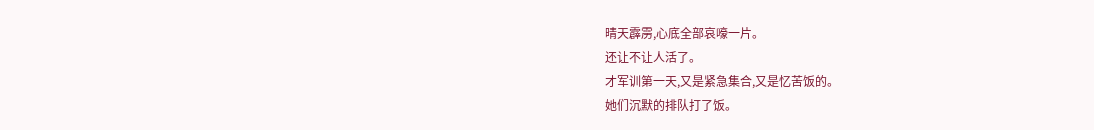晴天霹雳,心底全部哀嚎一片。
还让不让人活了。
才军训第一天,又是紧急集合,又是忆苦饭的。
她们沉默的排队打了饭。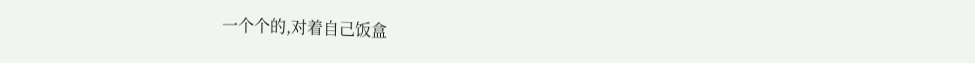一个个的,对着自己饭盒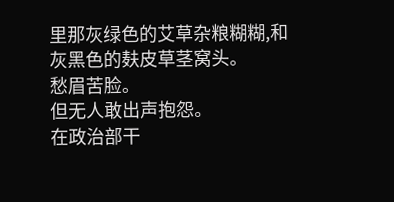里那灰绿色的艾草杂粮糊糊,和灰黑色的麸皮草茎窝头。
愁眉苦脸。
但无人敢出声抱怨。
在政治部干